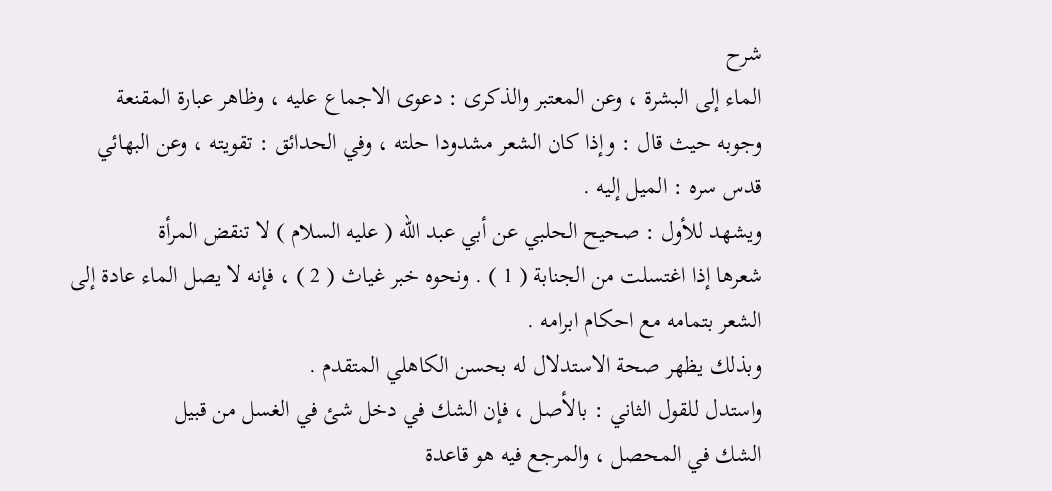شرح
الماء إلى البشرة ، وعن المعتبر والذكرى : دعوى الاجماع عليه ، وظاهر عبارة المقنعة
وجوبه حيث قال : وإذا كان الشعر مشدودا حلته ، وفي الحدائق : تقويته ، وعن البهائي
قدس سره : الميل إليه .
ويشهد للأول : صحيح الحلبي عن أبي عبد الله ( عليه السلام ) لا تنقض المرأة
شعرها إذا اغتسلت من الجنابة ( 1 ) . ونحوه خبر غياث ( 2 ) ، فإنه لا يصل الماء عادة إلى
الشعر بتمامه مع احكام ابرامه .
وبذلك يظهر صحة الاستدلال له بحسن الكاهلي المتقدم .
واستدل للقول الثاني : بالأصل ، فإن الشك في دخل شئ في الغسل من قبيل
الشك في المحصل ، والمرجع فيه هو قاعدة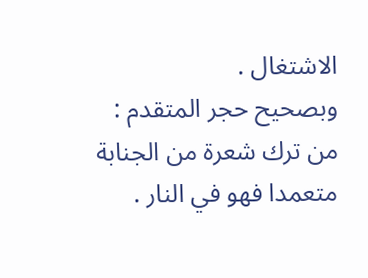الاشتغال .
وبصحيح حجر المتقدم : من ترك شعرة من الجنابة متعمدا فهو في النار .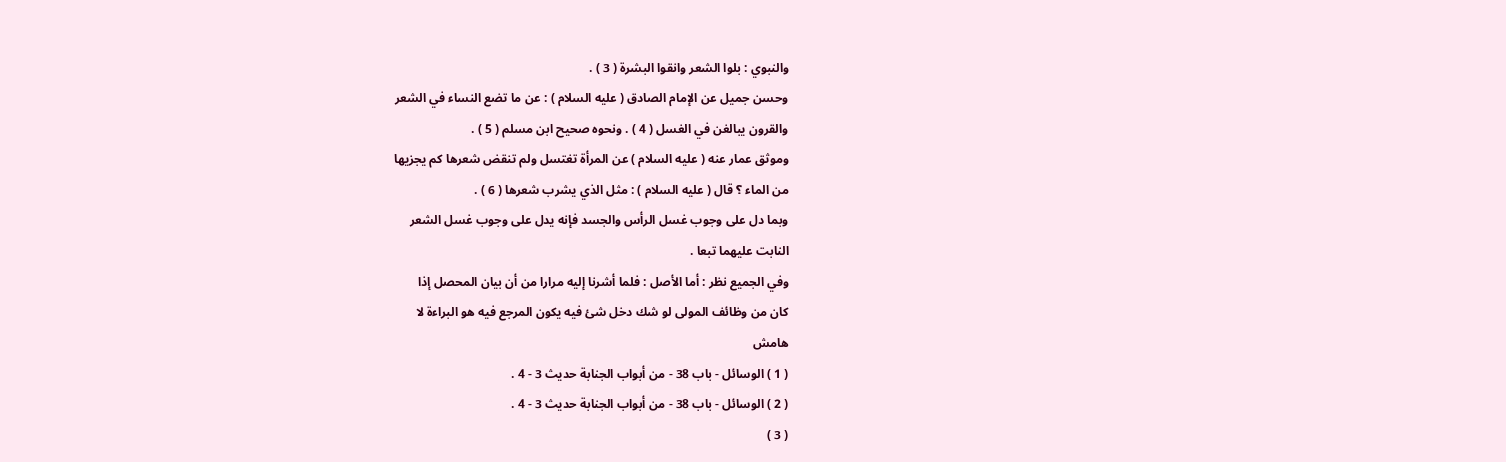والنبوي : بلوا الشعر وانقوا البشرة ( 3 ) .
وحسن جميل عن الإمام الصادق ( عليه السلام ) : عن ما تضع النساء في الشعر
والقرون يبالغن في الغسل ( 4 ) . ونحوه صحيح ابن مسلم ( 5 ) .
وموثق عمار عنه ( عليه السلام ) عن المرأة تغتسل ولم تنقض شعرها كم يجزيها
من الماء ؟ قال ( عليه السلام ) : مثل الذي يشرب شعرها ( 6 ) .
وبما دل على وجوب غسل الرأس والجسد فإنه يدل على وجوب غسل الشعر
النابت عليهما تبعا .
وفي الجميع نظر : أما الأصل : فلما أشرنا إليه مرارا من أن بيان المحصل إذا
كان من وظائف المولى لو شك دخل شئ فيه يكون المرجع فيه هو البراءة لا
هامش
( 1 ) الوسائل - باب 38 - من أبواب الجنابة حديث 3 - 4 .
( 2 ) الوسائل - باب 38 - من أبواب الجنابة حديث 3 - 4 .
( 3 )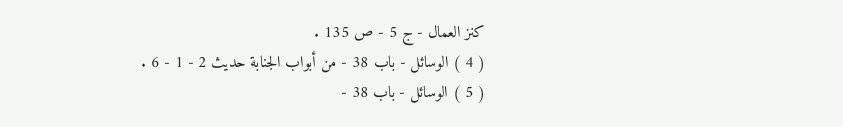كنز العمال - ج 5 - ص 135 .
( 4 ) الوسائل - باب 38 - من أبواب الجنابة حديث 2 - 1 - 6 .
( 5 ) الوسائل - باب 38 -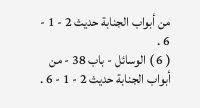من أبواب الجنابة حديث 2 - 1 - 6 .
( 6 ) الوسائل - باب 38 - من أبواب الجنابة حديث 2 - 1 - 6 .